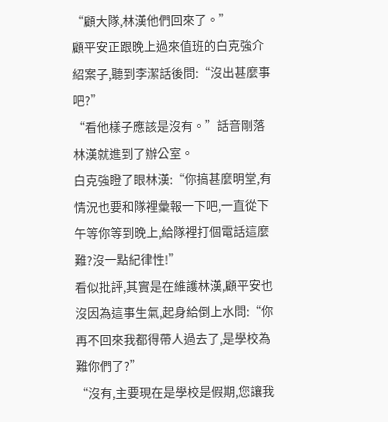“顧大隊,林漢他們回來了。”
顧平安正跟晚上過來值班的白克強介紹案子,聽到李潔話後問:“沒出甚麼事吧?”
“看他樣子應該是沒有。”話音剛落林漢就進到了辦公室。
白克強瞪了眼林漢:“你搞甚麼明堂,有情況也要和隊裡彙報一下吧,一直從下午等你等到晚上,給隊裡打個電話這麼難?沒一點紀律性!”
看似批評,其實是在維護林漢,顧平安也沒因為這事生氣,起身給倒上水問:“你再不回來我都得帶人過去了,是學校為難你們了?”
“沒有,主要現在是學校是假期,您讓我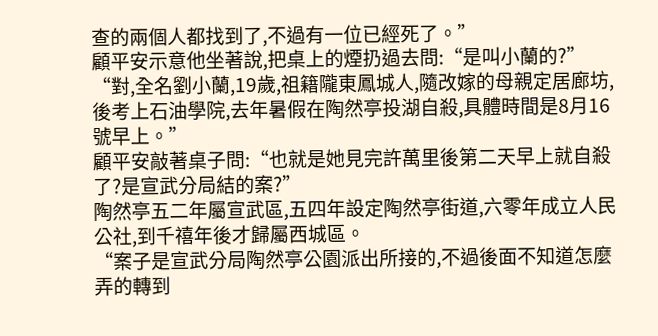查的兩個人都找到了,不過有一位已經死了。”
顧平安示意他坐著說,把桌上的煙扔過去問:“是叫小蘭的?”
“對,全名劉小蘭,19歲,祖籍隴東鳳城人,隨改嫁的母親定居廊坊,後考上石油學院,去年暑假在陶然亭投湖自殺,具體時間是8月16號早上。”
顧平安敲著桌子問:“也就是她見完許萬里後第二天早上就自殺了?是宣武分局結的案?”
陶然亭五二年屬宣武區,五四年設定陶然亭街道,六零年成立人民公社,到千禧年後才歸屬西城區。
“案子是宣武分局陶然亭公園派出所接的,不過後面不知道怎麼弄的轉到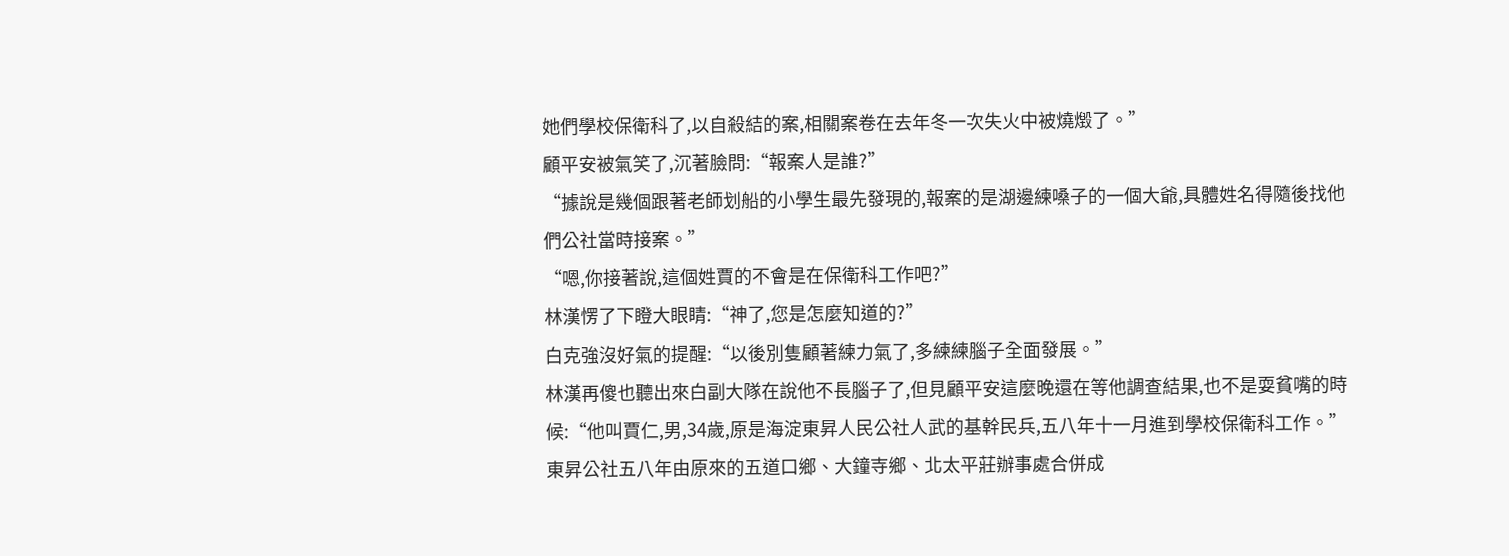她們學校保衛科了,以自殺結的案,相關案卷在去年冬一次失火中被燒燬了。”
顧平安被氣笑了,沉著臉問:“報案人是誰?”
“據說是幾個跟著老師划船的小學生最先發現的,報案的是湖邊練嗓子的一個大爺,具體姓名得隨後找他們公社當時接案。”
“嗯,你接著說,這個姓賈的不會是在保衛科工作吧?”
林漢愣了下瞪大眼睛:“神了,您是怎麼知道的?”
白克強沒好氣的提醒:“以後別隻顧著練力氣了,多練練腦子全面發展。”
林漢再傻也聽出來白副大隊在說他不長腦子了,但見顧平安這麼晚還在等他調查結果,也不是耍貧嘴的時候:“他叫賈仁,男,34歲,原是海淀東昇人民公社人武的基幹民兵,五八年十一月進到學校保衛科工作。”
東昇公社五八年由原來的五道口鄉、大鐘寺鄉、北太平莊辦事處合併成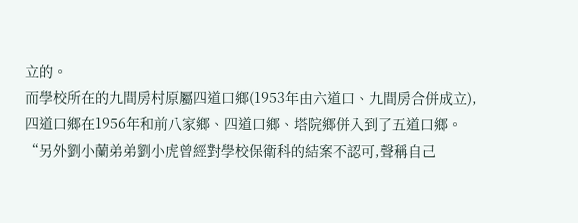立的。
而學校所在的九間房村原屬四道口鄉(1953年由六道口、九間房合併成立),四道口鄉在1956年和前八家鄉、四道口鄉、塔院鄉併入到了五道口鄉。
“另外劉小蘭弟弟劉小虎曾經對學校保衛科的結案不認可,聲稱自己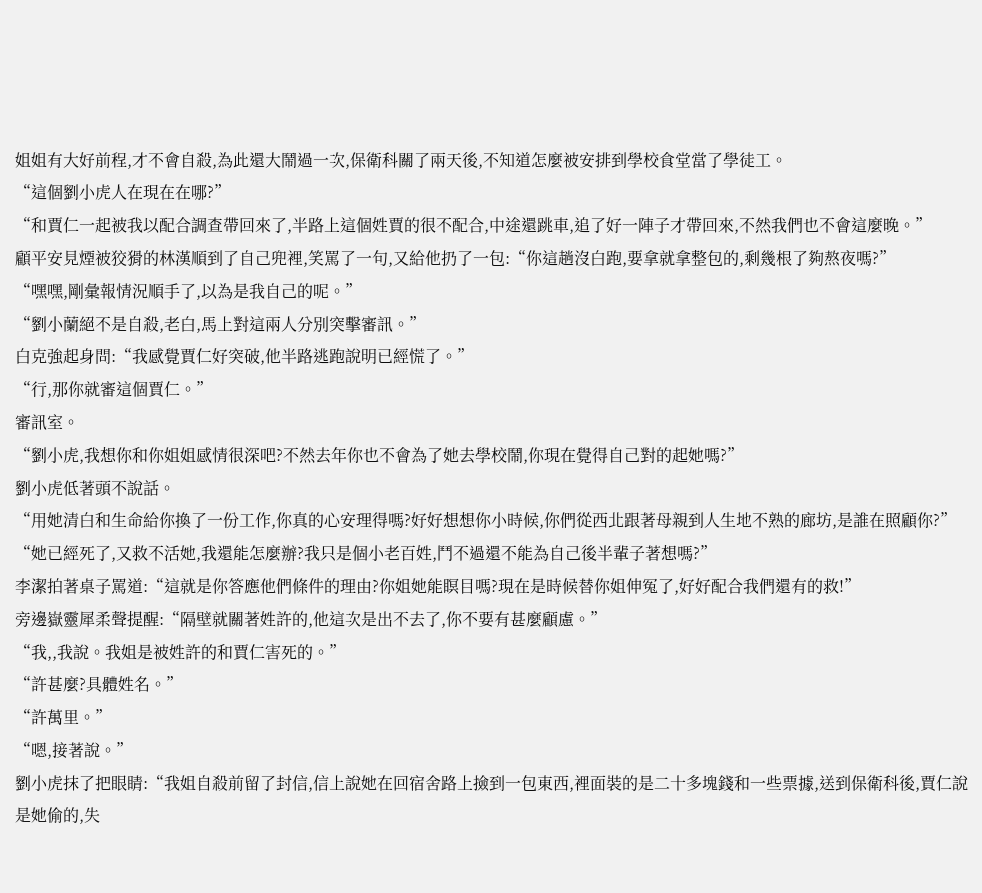姐姐有大好前程,才不會自殺,為此還大鬧過一次,保衛科關了兩天後,不知道怎麼被安排到學校食堂當了學徒工。
“這個劉小虎人在現在在哪?”
“和賈仁一起被我以配合調查帶回來了,半路上這個姓賈的很不配合,中途還跳車,追了好一陣子才帶回來,不然我們也不會這麼晚。”
顧平安見煙被狡猾的林漢順到了自己兜裡,笑罵了一句,又給他扔了一包:“你這趟沒白跑,要拿就拿整包的,剩幾根了夠熬夜嗎?”
“嘿嘿,剛彙報情況順手了,以為是我自己的呢。”
“劉小蘭絕不是自殺,老白,馬上對這兩人分別突擊審訊。”
白克強起身問:“我感覺賈仁好突破,他半路逃跑說明已經慌了。”
“行,那你就審這個賈仁。”
審訊室。
“劉小虎,我想你和你姐姐感情很深吧?不然去年你也不會為了她去學校鬧,你現在覺得自己對的起她嗎?”
劉小虎低著頭不說話。
“用她清白和生命給你換了一份工作,你真的心安理得嗎?好好想想你小時候,你們從西北跟著母親到人生地不熟的廊坊,是誰在照顧你?”
“她已經死了,又救不活她,我還能怎麼辦?我只是個小老百姓,鬥不過還不能為自己後半輩子著想嗎?”
李潔拍著桌子罵道:“這就是你答應他們條件的理由?你姐她能瞑目嗎?現在是時候替你姐伸冤了,好好配合我們還有的救!”
旁邊嶽靈犀柔聲提醒:“隔壁就關著姓許的,他這次是出不去了,你不要有甚麼顧慮。”
“我,,我說。我姐是被姓許的和賈仁害死的。”
“許甚麼?具體姓名。”
“許萬里。”
“嗯,接著說。”
劉小虎抹了把眼睛:“我姐自殺前留了封信,信上說她在回宿舍路上撿到一包東西,裡面裝的是二十多塊錢和一些票據,送到保衛科後,賈仁說是她偷的,失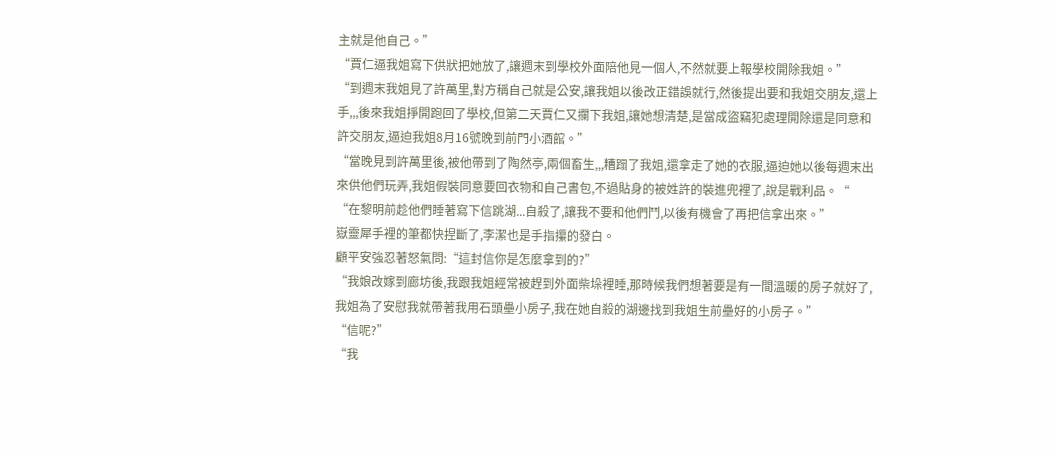主就是他自己。”
“賈仁逼我姐寫下供狀把她放了,讓週末到學校外面陪他見一個人,不然就要上報學校開除我姐。”
“到週末我姐見了許萬里,對方稱自己就是公安,讓我姐以後改正錯誤就行,然後提出要和我姐交朋友,還上手,,,後來我姐掙開跑回了學校,但第二天賈仁又攔下我姐,讓她想清楚,是當成盜竊犯處理開除還是同意和許交朋友,逼迫我姐8月16號晚到前門小酒館。”
“當晚見到許萬里後,被他帶到了陶然亭,兩個畜生,,,糟蹋了我姐,還拿走了她的衣服,逼迫她以後每週末出來供他們玩弄,我姐假裝同意要回衣物和自己書包,不過貼身的被姓許的裝進兜裡了,說是戰利品。“
“在黎明前趁他們睡著寫下信跳湖...自殺了,讓我不要和他們鬥,以後有機會了再把信拿出來。”
嶽靈犀手裡的筆都快捏斷了,李潔也是手指攥的發白。
顧平安強忍著怒氣問:“這封信你是怎麼拿到的?”
“我娘改嫁到廊坊後,我跟我姐經常被趕到外面柴垛裡睡,那時候我們想著要是有一間溫暖的房子就好了,我姐為了安慰我就帶著我用石頭壘小房子,我在她自殺的湖邊找到我姐生前壘好的小房子。”
“信呢?”
“我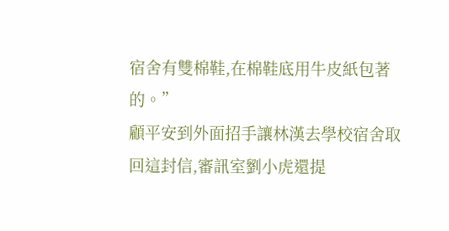宿舍有雙棉鞋,在棉鞋底用牛皮紙包著的。”
顧平安到外面招手讓林漢去學校宿舍取回這封信,審訊室劉小虎還提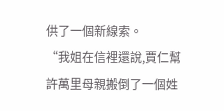供了一個新線索。
“我姐在信裡還說,賈仁幫許萬里母親搬倒了一個姓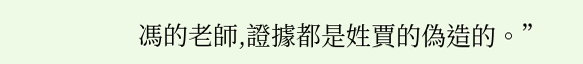馮的老師,證據都是姓賈的偽造的。”